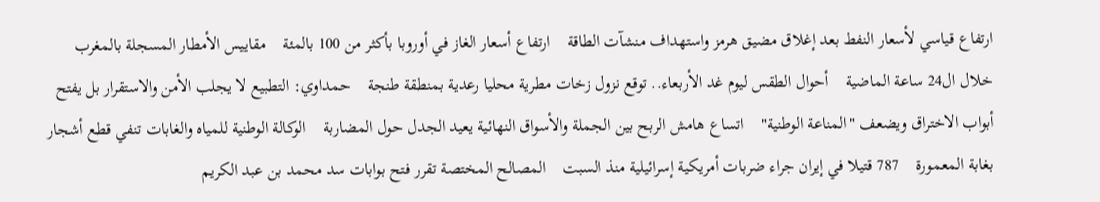ارتفاع قياسي لأسعار النفط بعد إغلاق مضيق هرمز واستهداف منشآت الطاقة    ارتفاع أسعار الغاز في أوروبا بأكثر من 100 بالمئة    مقاييس الأمطار المسجلة بالمغرب خلال ال24 ساعة الماضية    أحوال الطقس ليوم غد الأربعاء.. توقع نزول زخات مطرية محليا رعدية بمنطقة طنجة    حمداوي: التطبيع لا يجلب الأمن والاستقرار بل يفتح أبواب الاختراق ويضعف "المناعة الوطنية"    اتساع هامش الربح بين الجملة والأسواق النهائية يعيد الجدل حول المضاربة    الوكالة الوطنية للمياه والغابات تنفي قطع أشجار بغابة المعمورة    787 قتيلا في إيران جراء ضربات أمريكية إسرائيلية منذ السبت    المصالح المختصة تقرر فتح بوابات سد محمد بن عبد الكريم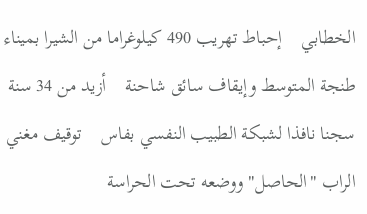الخطابي    إحباط تهريب 490 كيلوغراما من الشيرا بميناء طنجة المتوسط وإيقاف سائق شاحنة    أزيد من 34 سنة سجنا نافذا لشبكة الطبيب النفسي بفاس    توقيف مغني الراب "الحاصل" ووضعه تحت الحراسة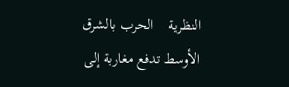النظرية    الحرب بالشرق الأوسط تدفع مغاربة إلى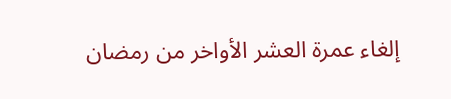إلغاء عمرة العشر الأواخر من رمضان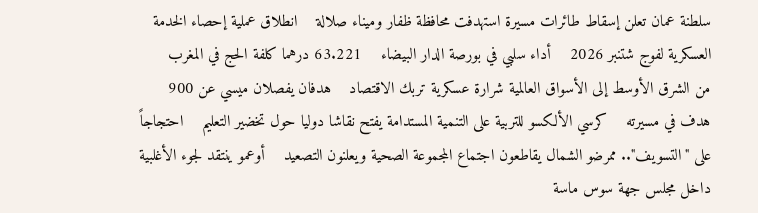سلطنة عمان تعلن إسقاط طائرات مسيرة استهدفت محافظة ظفار وميناء صلالة    انطلاق عملية إحصاء الخدمة العسكرية لفوج شتنبر 2026    أداء سلبي في بورصة الدار البيضاء    63.221 درهما كلفة الحج في المغرب    من الشرق الأوسط إلى الأسواق العالمية شرارة عسكرية تربك الاقتصاد    هدفان يفصلان ميسي عن 900 هدف في مسيرته    كرسي الألكسو للتربية على التنمية المستدامة يفتح نقاشا دوليا حول تخضير التعليم    احتجاجاً على "التسويف".. ممرضو الشمال يقاطعون اجتماع المجموعة الصحية ويعلنون التصعيد    أوعمو ينتقد لجوء الأغلبية داخل مجلس جهة سوس ماسة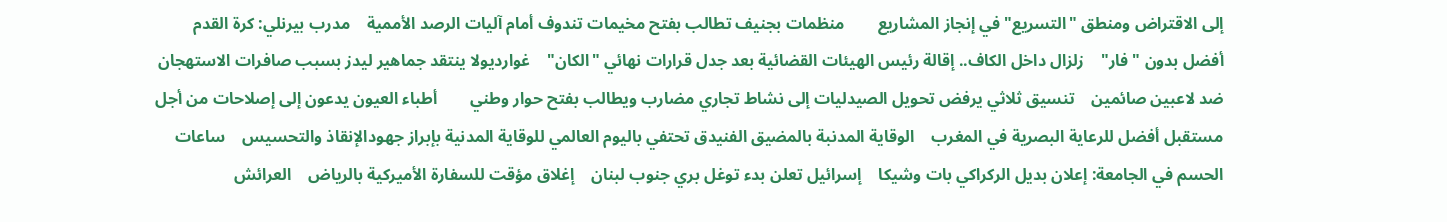إلى الاقتراض ومنطق "التسريع" في إنجاز المشاريع        منظمات بجنيف تطالب بفتح مخيمات تندوف أمام آليات الرصد الأممية    مدرب بيرنلي: كرة القدم أفضل بدون "فار"    زلزال داخل الكاف.. إقالة رئيس الهيئات القضائية بعد جدل قرارات نهائي "الكان"    غوارديولا ينتقد جماهير ليدز بسبب صافرات الاستهجان ضد لاعبين صائمين    تنسيق ثلاثي يرفض تحويل الصيدليات إلى نشاط تجاري مضارب ويطالب بفتح حوار وطني        أطباء العيون يدعون إلى إصلاحات من أجل مستقبل أفضل للرعاية البصرية في المغرب    الوقاية المدنبة بالمضيق الفنيدق تحتفي باليوم العالمي للوقاية المدنية بإبراز جهودالإنقاذ والتحسيس    ساعات الحسم في الجامعة: إعلان بديل الركراكي بات وشيكا    إسرائيل تعلن بدء توغل بري جنوب لبنان    إغلاق مؤقت للسفارة الأميركية بالرياض    العرائش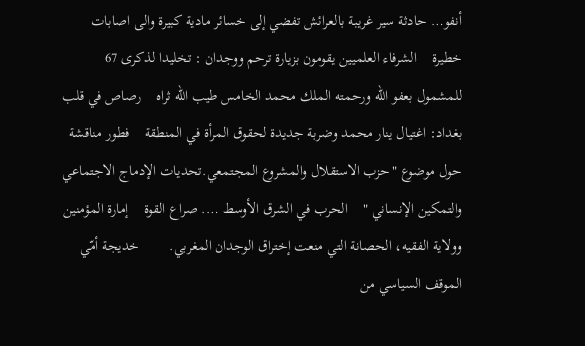أنفو… حادثة سير غريبة بالعرائش تفضي إلى خسائر مادية كبيرة والى اصابات خطيرة    الشرفاء العلميين يقومون بزيارة ترحم ووجدان : تخليدا لذكرى 67 للمشمول بعفو الله ورحمته الملك محمد الخامس طيب الله ثراه    رصاص في قلب بغداد: اغتيال ينار محمد وضربة جديدة لحقوق المرأة في المنطقة    فطور مناقشة حول موضوع "حزب الاستقلال والمشروع المجتمعي.تحديات الإدماج الاجتماعي والتمكين الإنساني "    الحرب في الشرق الأوسط …. صراع القوة    إمارة المؤمنين وولاية الفقيه، الحصانة التي منعت إختراق الوجدان المغربي.        خديجة أمّي    الموقف السياسي من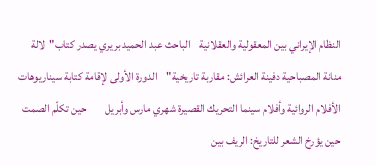النظام الإيراني بين المعقولية والعقلانية    الباحث عبد الحميد بريري يصدر كتاب"لالة منانة المصباحية دفينة العرائش: مقاربة تاريخية"    الدورة الأولى لإقامة كتابة سيناريوهات الأفلام الروائية وأفلام سينما التحريك القصيرة شهري مارس وأبريل        حين تكلّم الصمت    حين يؤرخ الشعر للتاريخ: الريف بين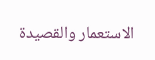الاستعمار والقصيدة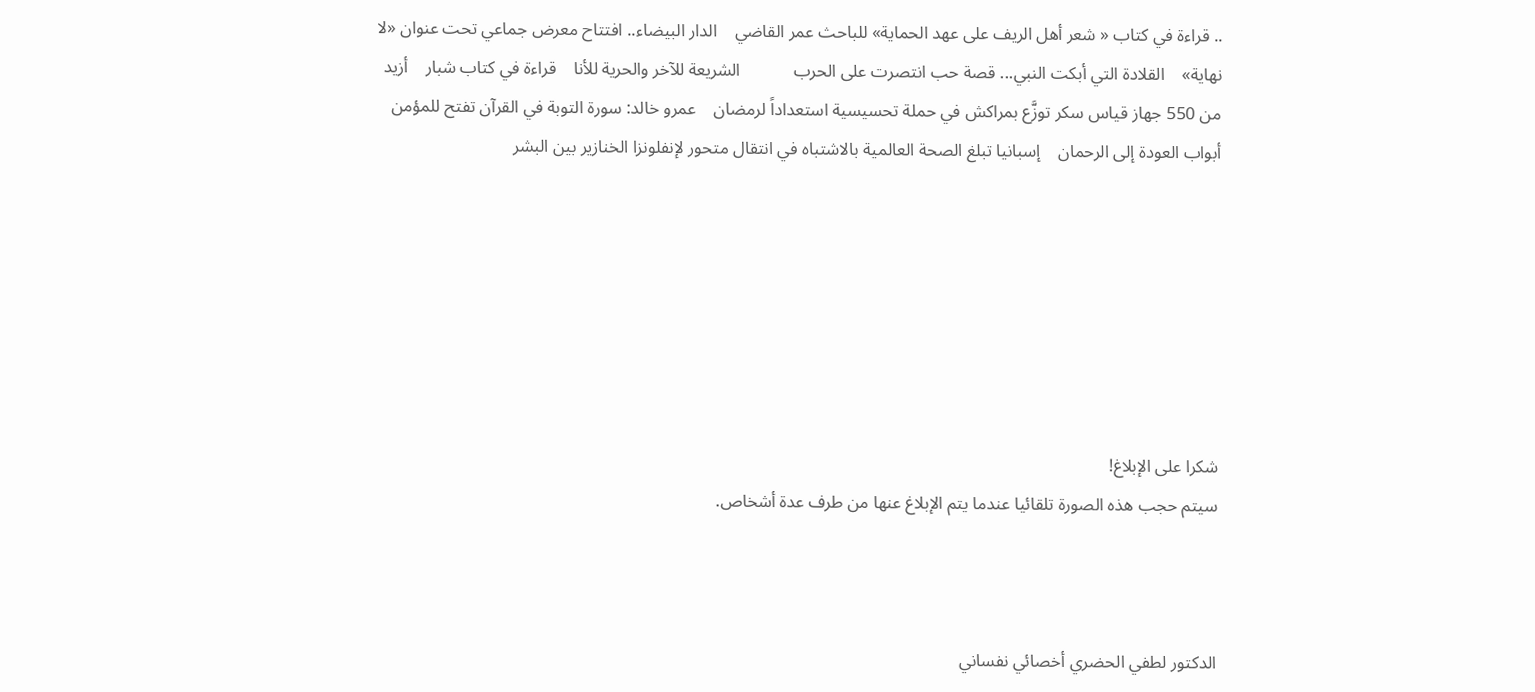.. قراءة في كتاب « شعر أهل الريف على عهد الحماية» للباحث عمر القاضي    الدار البيضاء.. افتتاح معرض جماعي تحت عنوان «لا نهاية»    القلادة التي أبكت النبي... قصة حب انتصرت على الحرب            الشريعة للآخر والحرية للأنا    قراءة في كتاب شبار    أزيد من 550 جهاز قياس سكر توزَّع بمراكش في حملة تحسيسية استعداداً لرمضان    عمرو خالد: سورة التوبة في القرآن تفتح للمؤمن أبواب العودة إلى الرحمان    إسبانيا تبلغ الصحة العالمية بالاشتباه في انتقال متحور لإنفلونزا الخنازير بين البشر







شكرا على الإبلاغ!
سيتم حجب هذه الصورة تلقائيا عندما يتم الإبلاغ عنها من طرف عدة أشخاص.



الدكتور لطفي الحضري أخصائي نفساني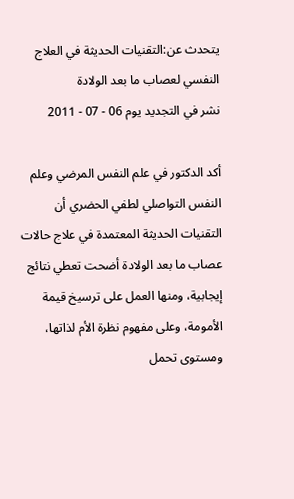يتحدث عن:التقنيات الحديثة في العلاج النفسي لعصاب ما بعد الولادة
نشر في التجديد يوم 06 - 07 - 2011

أكد الدكتور في علم النفس المرضي وعلم النفس التواصلي لطفي الحضري أن التقنيات الحديثة المعتمدة في علاج حالات عصاب ما بعد الولادة أضحت تعطي نتائج إيجابية، ومنها العمل على ترسيخ قيمة الأمومة، وعلى مفهوم نظرة الأم لذاتها، ومستوى تحمل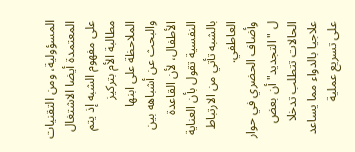المسؤولية، ومن التقنيات المعتمدة أيضا الاشتغال على مفهوم الشبه إذ يتم مطالبة الأم بتركيز الملاحظة على ابنها والبحث عن أشباهه بين الأطفال، لأن القاعدة النفسية تقول بأن العناية بالشبه تأتي من الارتباط العاطفي.
وأضاف الحضري في حوار ل "التجديد" أن بعض الحالات تتطلب تدخلا علاجيا بالدواء مما يساعد على تسريع عملية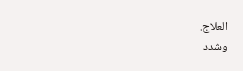العلاج.
وشدد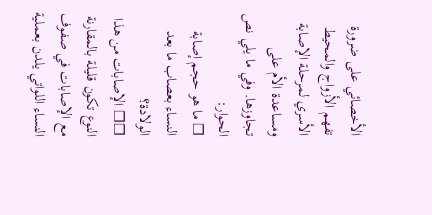الأخصائي على ضرورة تفهم الأزواج والمحيط الأسري لمرحلة الإصابة ومساعدة الأم على تجاوزها. وفي ما يلي نص الحوار:
❒ ما هو حجم إصابة النساء بعصاب ما بعد الولادة؟
❒❒ الإصابات من هذا النوع تكون قليلة بالمقارنة مع الإصابات في صفوف النساء اللواتي يلدن بعملية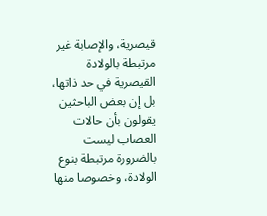قيصرية، والإصابة غير مرتبطة بالولادة القيصرية في حد ذاتها، بل إن بعض الباحثين يقولون بأن حالات العصاب ليست بالضرورة مرتبطة بنوع الولادة، وخصوصا منها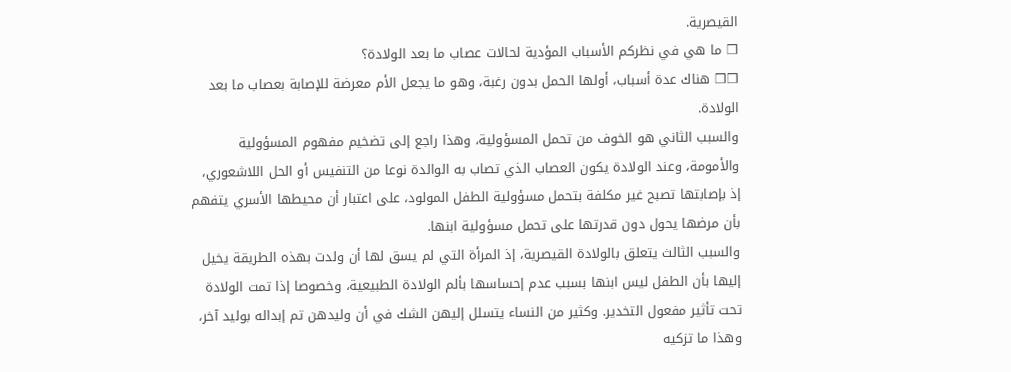القيصرية.
❒ ما هي في نظركم الأسباب المؤدية لحالات عصاب ما بعد الولادة؟
❒❒ هناك عدة أسباب، أولها الحمل بدون رغبة، وهو ما يجعل الأم معرضة للإصابة بعصاب ما بعد الولادة.
والسبب الثاني هو الخوف من تحمل المسؤولية، وهذا راجع إلى تضخيم مفهوم المسؤولية والأمومة، وعند الولادة يكون العصاب الذي تصاب به الوالدة نوعا من التنفيس أو الحل اللاشعوري، إذ بإصابتها تصبح غير مكلفة بتحمل مسؤولية الطفل المولود، على اعتبار أن محيطها الأسري يتفهم بأن مرضها يحول دون قدرتها على تحمل مسؤولية ابنها.
والسبب الثالث يتعلق بالولادة القيصرية، إذ المرأة التي لم يسق لها أن ولدت بهذه الطريقة يخيل إليها بأن الطفل ليس ابنها بسبب عدم إحساسها بألم الولادة الطبيعية، وخصوصا إذا تمت الولادة تحت تأثير مفعول التخدير. وكثير من النساء يتسلل إليهن الشك في أن وليدهن تم إبداله بوليد آخر، وهذا ما تزكيه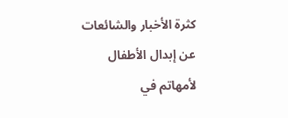كثرة الأخبار والشائعات عن إبدال الأطفال لأمهاتم في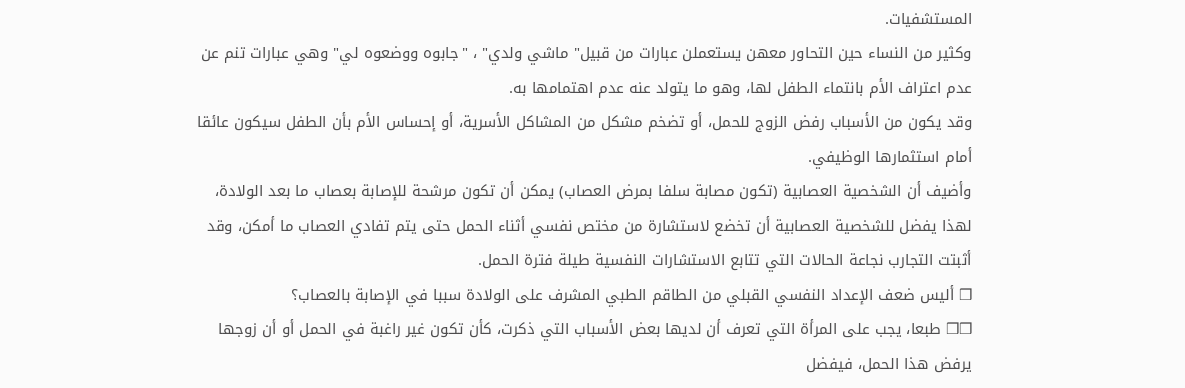المستشفيات.
وكثير من النساء حين التحاور معهن يستعملن عبارات من قبيل" ماشي ولدي" ، "جابوه ووضعوه لي" وهي عبارات تنم عن عدم اعتراف الأم بانتماء الطفل لها، وهو ما يتولد عنه عدم اهتمامها به.
وقد يكون من الأسباب رفض الزوج للحمل، أو تضخم مشكل من المشاكل الأسرية، أو إحساس الأم بأن الطفل سيكون عائقا أمام استثمارها الوظيفي.
وأضيف أن الشخصية العصابية (تكون مصابة سلفا بمرض العصاب) يمكن أن تكون مرشحة للإصابة بعصاب ما بعد الولادة، لهذا يفضل للشخصية العصابية أن تخضع لاستشارة من مختص نفسي أثناء الحمل حتى يتم تفادي العصاب ما أمكن، وقد أثبتت التجارب نجاعة الحالات التي تتابع الاستشارات النفسية طيلة فترة الحمل.
❒ أليس ضعف الإعداد النفسي القبلي من الطاقم الطبي المشرف على الولادة سببا في الإصابة بالعصاب؟
❒❒ طبعا، يجب على المرأة التي تعرف أن لديها بعض الأسباب التي ذكرت، كأن تكون غير راغبة في الحمل أو أن زوجها يرفض هذا الحمل، فيفضل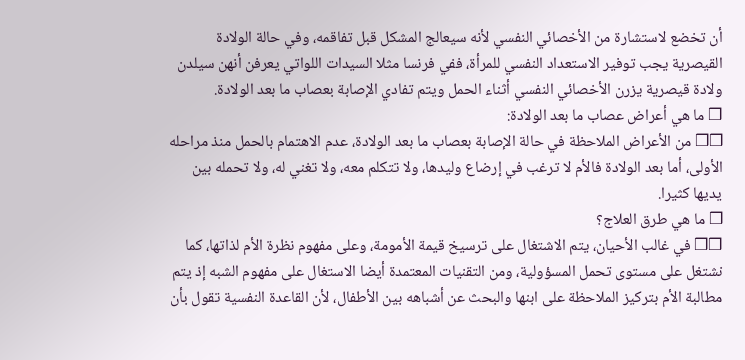أن تخضع لاستشارة من الأخصائي النفسي لأنه سيعالج المشكل قبل تفاقمه، وفي حالة الولادة القيصرية يجب توفير الاستعداد النفسي للمرأة، ففي فرنسا مثلا السيدات اللواتي يعرفن أنهن سيلدن ولادة قيصرية يزرن الأخصائي النفسي أثناء الحمل ويتم تفادي الإصابة بعصاب ما بعد الولادة.
❒ ما هي أعراض عصاب ما بعد الولادة:
❒❒ من الأعراض الملاحظة في حالة الإصابة بعصاب ما بعد الولادة، عدم الاهتمام بالحمل منذ مراحله الأولى، أما بعد الولادة فالأم لا ترغب في إرضاع وليدها، ولا تتكلم معه، ولا تغني له، ولا تحمله بين يديها كثيرا.
❒ ما هي طرق العلاج؟
❒❒ في غالب الأحيان، يتم الاشتغال على ترسيخ قيمة الأمومة، وعلى مفهوم نظرة الأم لذاتها، كما نشتغل على مستوى تحمل المسؤولية، ومن التقنيات المعتمدة أيضا الاستغال على مفهوم الشبه إذ يتم مطالبة الأم بتركيز الملاحظة على ابنها والبحث عن أشباهه بين الأطفال، لأن القاعدة النفسية تقول بأن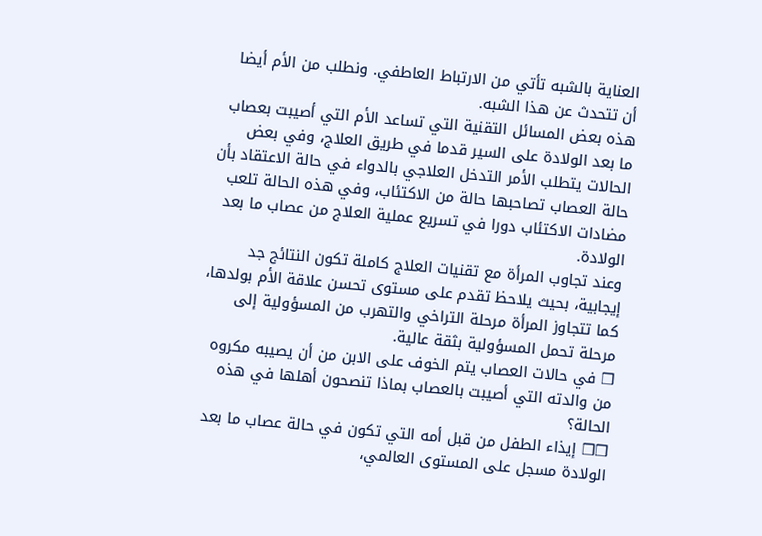العناية بالشبه تأتي من الارتباط العاطفي. ونطلب من الأم أيضا أن تتحدث عن هذا الشبه.
هذه بعض المسائل التقنية التي تساعد الأم التي أصيبت بعصاب ما بعد الولادة على السير قدما في طريق العلاج، وفي بعض الحالات يتطلب الأمر التدخل العلاجي بالدواء في حالة الاعتقاد بأن حالة العصاب تصاحبها حالة من الاكتئاب، وفي هذه الحالة تلعب مضادات الاكتئاب دورا في تسريع عملية العلاج من عصاب ما بعد الولادة.
وعند تجاوب المرأة مع تقنيات العلاج كاملة تكون النتائج جد إيجابية، بحيث يلاحظ تقدم على مستوى تحسن علاقة الأم بولدها، كما تتجاوز المرأة مرحلة التراخي والتهرب من المسؤولية إلى مرحلة تحمل المسؤولية بثقة عالية.
❒ في حالات العصاب يتم الخوف على الابن من أن يصيبه مكروه من والدته التي أصيبت بالعصاب بماذا تنصحون أهلها في هذه الحالة؟
❒❒ إيذاء الطفل من قبل أمه التي تكون في حالة عصاب ما بعد الولادة مسجل على المستوى العالمي،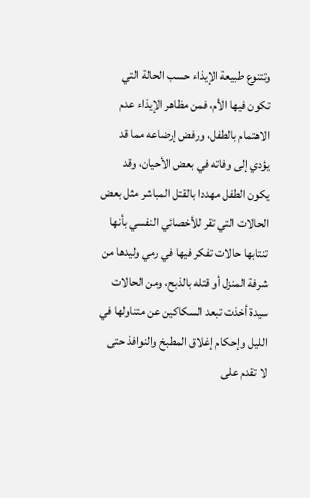وتتنوع طبيعة الإيذاء حسب الحالة التي تكون فيها الأم، فمن مظاهر الإيذاء عدم الاهتمام بالطفل، ورفض إرضاعه مما قد يؤدي إلى وفاته في بعض الأحيان، وقد يكون الطفل مهددا بالقتل المباشر مثل بعض الحالات التي تقر للأخصائي النفسي بأنها تنتابها حالات تفكر فيها في رمي وليدها من شرفة المنزل أو قتله بالذبح، ومن الحالات سيدة أخذت تبعد السكاكين عن متناولها في الليل وإحكام إغلاق المطبخ والنوافذ حتى لا تقدم على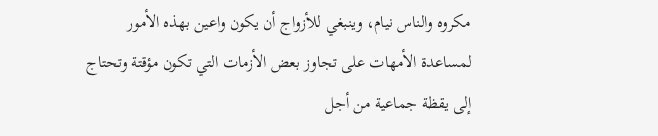مكروه والناس نيام، وينبغي للأزواج أن يكون واعين بهذه الأمور لمساعدة الأمهات على تجاوز بعض الأزمات التي تكون مؤقتة وتحتاج إلى يقظة جماعية من أجل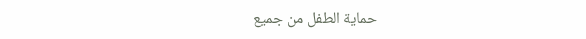حماية الطفل من جميع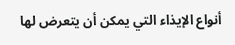أنواع الإيذاء التي يمكن أن يتعرض لها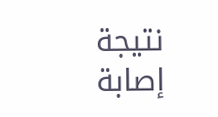نتيجة إصابة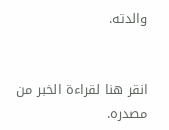والدته.


انقر هنا لقراءة الخبر من مصدره.